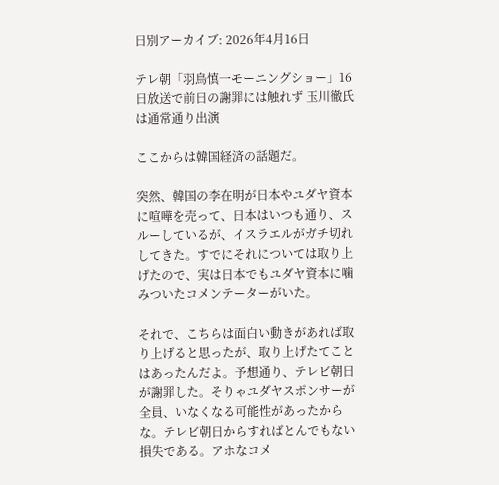日別アーカイブ: 2026年4月16日

テレ朝「羽鳥慎一モーニングショー」16日放送で前日の謝罪には触れず 玉川徹氏は通常通り出演

ここからは韓国経済の話題だ。

突然、韓国の李在明が日本やユダヤ資本に喧嘩を売って、日本はいつも通り、スルーしているが、イスラエルがガチ切れしてきた。すでにそれについては取り上げたので、実は日本でもユダヤ資本に噛みついたコメンテーターがいた。

それで、こちらは面白い動きがあれば取り上げると思ったが、取り上げたてことはあったんだよ。予想通り、テレビ朝日が謝罪した。そりゃユダヤスポンサーが全員、いなくなる可能性があったからな。テレビ朝日からすればとんでもない損失である。アホなコメ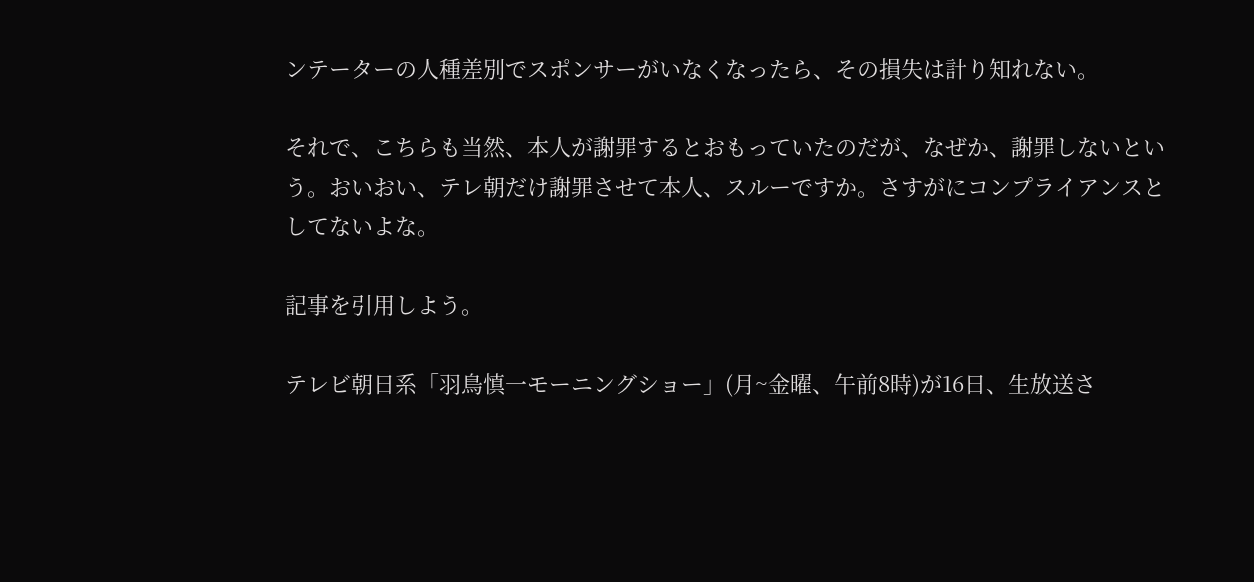ンテーターの人種差別でスポンサーがいなくなったら、その損失は計り知れない。

それで、こちらも当然、本人が謝罪するとおもっていたのだが、なぜか、謝罪しないという。おいおい、テレ朝だけ謝罪させて本人、スルーですか。さすがにコンプライアンスとしてないよな。

記事を引用しよう。

テレビ朝日系「羽鳥慎一モーニングショー」(月~金曜、午前8時)が16日、生放送さ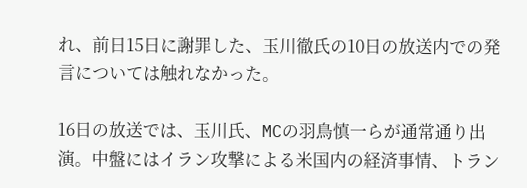れ、前日15日に謝罪した、玉川徹氏の10日の放送内での発言については触れなかった。

16日の放送では、玉川氏、MCの羽鳥慎一らが通常通り出演。中盤にはイラン攻撃による米国内の経済事情、トラン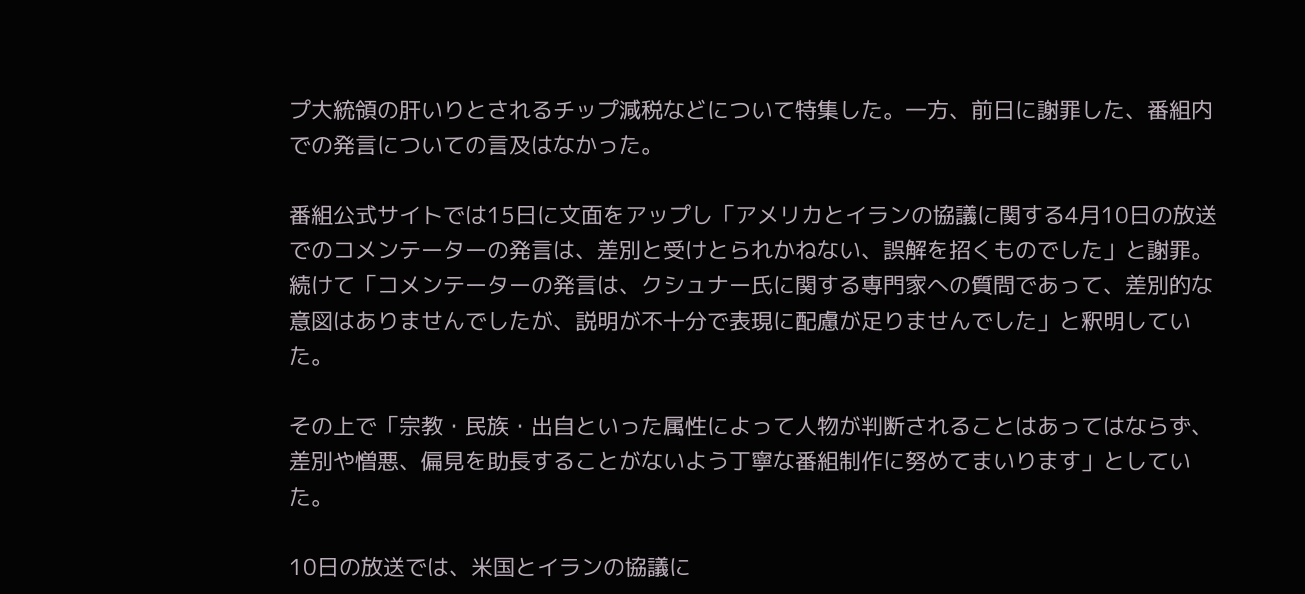プ大統領の肝いりとされるチップ減税などについて特集した。一方、前日に謝罪した、番組内での発言についての言及はなかった。

番組公式サイトでは15日に文面をアップし「アメリカとイランの協議に関する4月10日の放送でのコメンテーターの発言は、差別と受けとられかねない、誤解を招くものでした」と謝罪。続けて「コメンテーターの発言は、クシュナー氏に関する専門家への質問であって、差別的な意図はありませんでしたが、説明が不十分で表現に配慮が足りませんでした」と釈明していた。

その上で「宗教・民族・出自といった属性によって人物が判断されることはあってはならず、差別や憎悪、偏見を助長することがないよう丁寧な番組制作に努めてまいります」としていた。

10日の放送では、米国とイランの協議に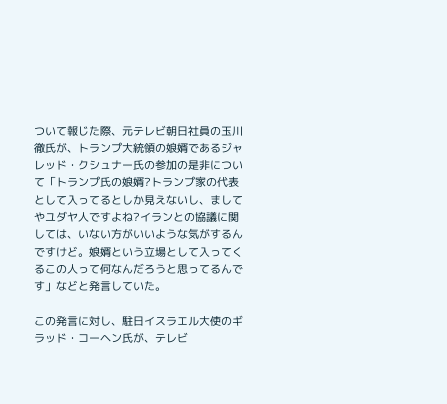ついて報じた際、元テレビ朝日社員の玉川徹氏が、トランプ大統領の娘婿であるジャレッド・クシュナー氏の参加の是非について「トランプ氏の娘婿?トランプ家の代表として入ってるとしか見えないし、ましてやユダヤ人ですよね?イランとの協議に関しては、いない方がいいような気がするんですけど。娘婿という立場として入ってくるこの人って何なんだろうと思ってるんです」などと発言していた。

この発言に対し、駐日イスラエル大使のギラッド・コーヘン氏が、テレビ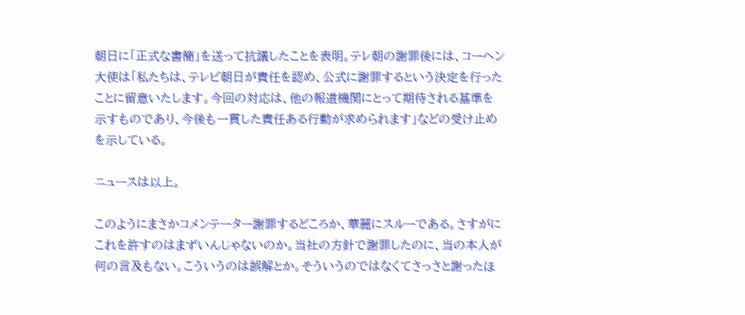朝日に「正式な書簡」を送って抗議したことを表明。テレ朝の謝罪後には、コーヘン大使は「私たちは、テレビ朝日が責任を認め、公式に謝罪するという決定を行ったことに留意いたします。今回の対応は、他の報道機関にとって期待される基準を示すものであり、今後も一貫した責任ある行動が求められます」などの受け止めを示している。

ニュースは以上。

このようにまさかコメンテーター謝罪するどころか、華麗にスルーである。さすがにこれを許すのはまずいんじゃないのか。当社の方針で謝罪したのに、当の本人が何の言及もない。こういうのは誤解とか。そういうのではなくてさっさと謝ったほ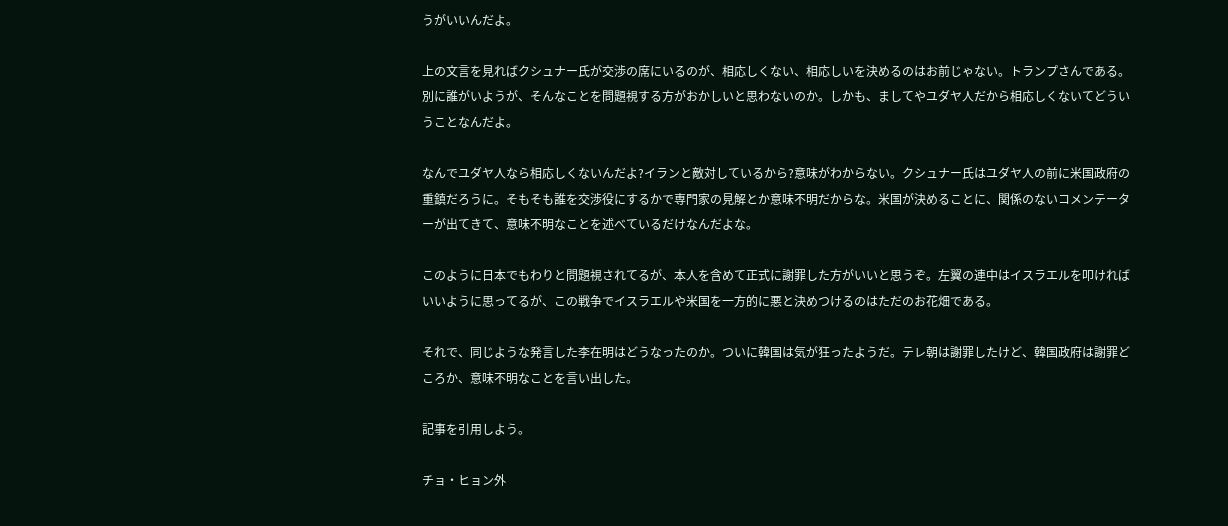うがいいんだよ。

上の文言を見ればクシュナー氏が交渉の席にいるのが、相応しくない、相応しいを決めるのはお前じゃない。トランプさんである。別に誰がいようが、そんなことを問題視する方がおかしいと思わないのか。しかも、ましてやユダヤ人だから相応しくないてどういうことなんだよ。

なんでユダヤ人なら相応しくないんだよ?イランと敵対しているから?意味がわからない。クシュナー氏はユダヤ人の前に米国政府の重鎮だろうに。そもそも誰を交渉役にするかで専門家の見解とか意味不明だからな。米国が決めることに、関係のないコメンテーターが出てきて、意味不明なことを述べているだけなんだよな。

このように日本でもわりと問題視されてるが、本人を含めて正式に謝罪した方がいいと思うぞ。左翼の連中はイスラエルを叩ければいいように思ってるが、この戦争でイスラエルや米国を一方的に悪と決めつけるのはただのお花畑である。

それで、同じような発言した李在明はどうなったのか。ついに韓国は気が狂ったようだ。テレ朝は謝罪したけど、韓国政府は謝罪どころか、意味不明なことを言い出した。

記事を引用しよう。

チョ・ヒョン外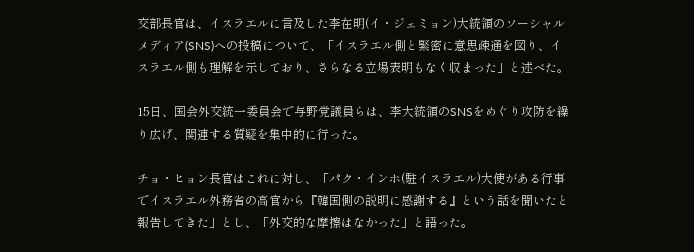交部長官は、イスラエルに言及した李在明(イ・ジェミョン)大統領のソーシャルメディア(SNS)への投稿について、「イスラエル側と緊密に意思疎通を図り、イスラエル側も理解を示しており、さらなる立場表明もなく収まった」と述べた。

15日、国会外交統一委員会で与野党議員らは、李大統領のSNSをめぐり攻防を繰り広げ、関連する質疑を集中的に行った。

チョ・ヒョン長官はこれに対し、「パク・インホ(駐イスラエル)大使がある行事でイスラエル外務省の高官から『韓国側の説明に感謝する』という話を聞いたと報告してきた」とし、「外交的な摩擦はなかった」と語った。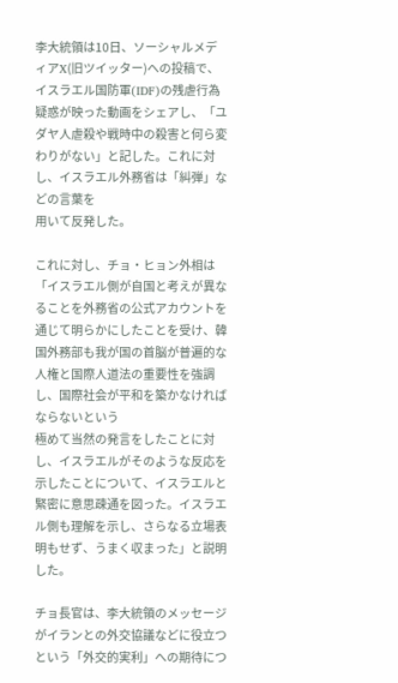李大統領は10日、ソーシャルメディアX(旧ツイッター)への投稿で、イスラエル国防軍(IDF)の残虐行為疑惑が映った動画をシェアし、「ユダヤ人虐殺や戦時中の殺害と何ら変わりがない」と記した。これに対し、イスラエル外務省は「糾弾」などの言葉を
用いて反発した。

これに対し、チョ・ヒョン外相は「イスラエル側が自国と考えが異なることを外務省の公式アカウントを通じて明らかにしたことを受け、韓国外務部も我が国の首脳が普遍的な人権と国際人道法の重要性を強調し、国際社会が平和を築かなければならないという
極めて当然の発言をしたことに対し、イスラエルがそのような反応を示したことについて、イスラエルと緊密に意思疎通を図った。イスラエル側も理解を示し、さらなる立場表明もせず、うまく収まった」と説明した。

チョ長官は、李大統領のメッセージがイランとの外交協議などに役立つという「外交的実利」への期待につ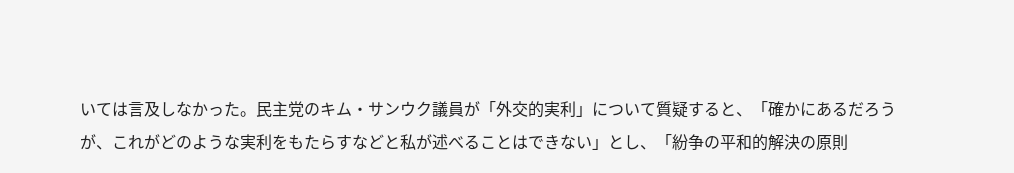いては言及しなかった。民主党のキム・サンウク議員が「外交的実利」について質疑すると、「確かにあるだろうが、これがどのような実利をもたらすなどと私が述べることはできない」とし、「紛争の平和的解決の原則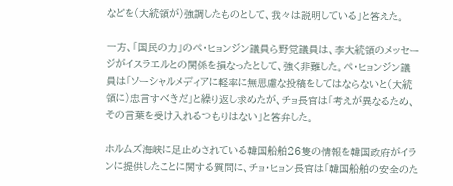などを(大統領が)強調したものとして、我々は説明している」と答えた。

一方、「国民の力」のペ・ヒョンジン議員ら野党議員は、李大統領のメッセージがイスラエルとの関係を損なったとして、強く非難した。ペ・ヒョンジン議員は「ソーシャルメディアに軽率に無思慮な投稿をしてはならないと(大統領に)忠言すべきだ」と繰り返し求めたが、チョ長官は「考えが異なるため、その言葉を受け入れるつもりはない」と答弁した。

ホルムズ海峡に足止めされている韓国船舶26隻の情報を韓国政府がイランに提供したことに関する質問に、チョ・ヒョン長官は「韓国船舶の安全のた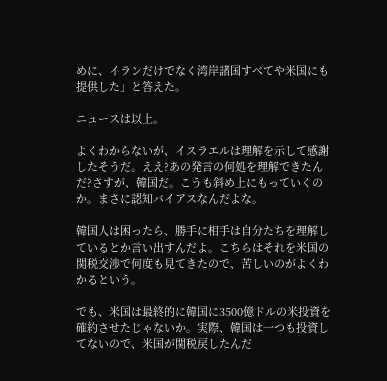めに、イランだけでなく湾岸諸国すべてや米国にも提供した」と答えた。

ニュースは以上。

よくわからないが、イスラエルは理解を示して感謝したそうだ。ええ?あの発言の何処を理解できたんだ?さすが、韓国だ。こうも斜め上にもっていくのか。まさに認知バイアスなんだよな。

韓国人は困ったら、勝手に相手は自分たちを理解しているとか言い出すんだよ。こちらはそれを米国の関税交渉で何度も見てきたので、苦しいのがよくわかるという。

でも、米国は最終的に韓国に3500億ドルの米投資を確約させたじゃないか。実際、韓国は一つも投資してないので、米国が関税戻したんだ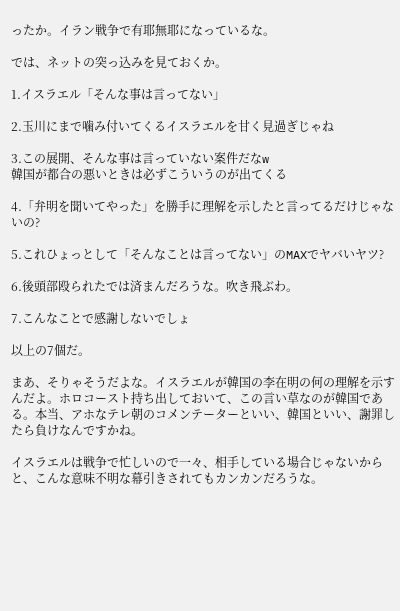ったか。イラン戦争で有耶無耶になっているな。

では、ネットの突っ込みを見ておくか。

1.イスラエル「そんな事は言ってない」

2.玉川にまで噛み付いてくるイスラエルを甘く見過ぎじゃね

3.この展開、そんな事は言っていない案件だなw
韓国が都合の悪いときは必ずこういうのが出てくる

4.「弁明を聞いてやった」を勝手に理解を示したと言ってるだけじゃないの?

5.これひょっとして「そんなことは言ってない」のMAXでヤバいヤツ?

6.後頭部殴られたでは済まんだろうな。吹き飛ぶわ。

7.こんなことで感謝しないでしょ

以上の7個だ。

まあ、そりゃそうだよな。イスラエルが韓国の李在明の何の理解を示すんだよ。ホロコースト持ち出しておいて、この言い草なのが韓国である。本当、アホなテレ朝のコメンテーターといい、韓国といい、謝罪したら負けなんですかね。

イスラエルは戦争で忙しいので一々、相手している場合じゃないからと、こんな意味不明な幕引きされてもカンカンだろうな。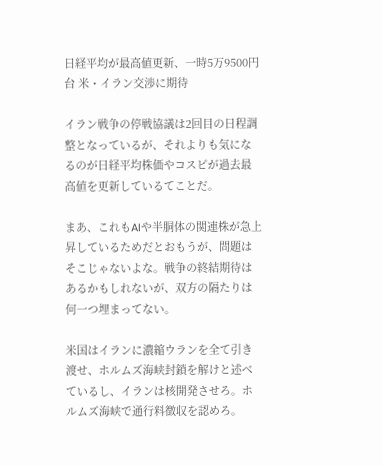日経平均が最高値更新、一時5万9500円台 米・イラン交渉に期待

イラン戦争の停戦協議は2回目の日程調整となっているが、それよりも気になるのが日経平均株価やコスピが過去最高値を更新しているてことだ。

まあ、これもAIや半胴体の関連株が急上昇しているためだとおもうが、問題はそこじゃないよな。戦争の終結期待はあるかもしれないが、双方の隔たりは何一つ埋まってない。

米国はイランに濃縮ウランを全て引き渡せ、ホルムズ海峡封鎖を解けと述べているし、イランは核開発させろ。ホルムズ海峡で通行料徴収を認めろ。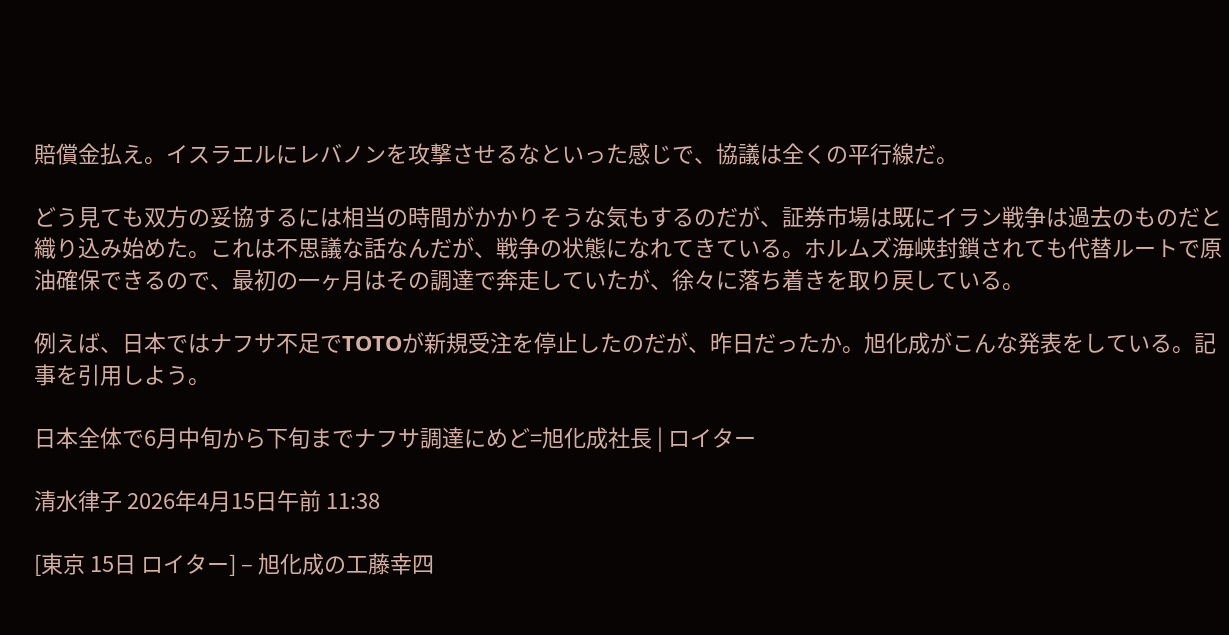賠償金払え。イスラエルにレバノンを攻撃させるなといった感じで、協議は全くの平行線だ。

どう見ても双方の妥協するには相当の時間がかかりそうな気もするのだが、証券市場は既にイラン戦争は過去のものだと織り込み始めた。これは不思議な話なんだが、戦争の状態になれてきている。ホルムズ海峡封鎖されても代替ルートで原油確保できるので、最初の一ヶ月はその調達で奔走していたが、徐々に落ち着きを取り戻している。

例えば、日本ではナフサ不足でTOTOが新規受注を停止したのだが、昨日だったか。旭化成がこんな発表をしている。記事を引用しよう。

日本全体で6月中旬から下旬までナフサ調達にめど=旭化成社長 | ロイター

清水律子 2026年4月15日午前 11:38

[東京 15日 ロイター] – 旭化成の工藤幸四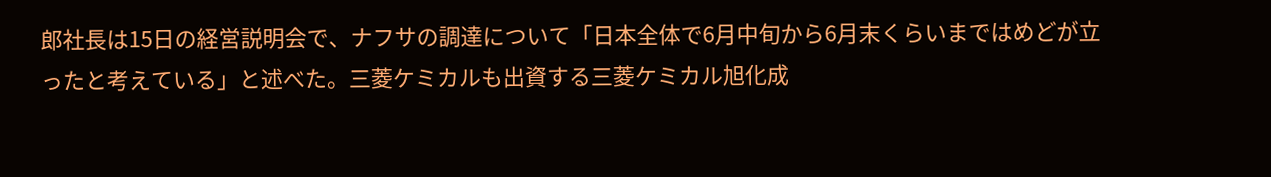郎社長は15日の経営説明会で、ナフサの調達について「日本全体で6月中旬から6月末くらいまではめどが立ったと考えている」と述べた。三菱ケミカルも出資する三菱ケミカル旭化成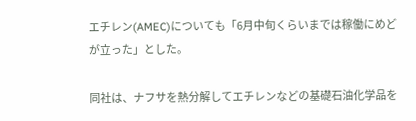エチレン(AMEC)についても「6月中旬くらいまでは稼働にめどが立った」とした。

同社は、ナフサを熱分解してエチレンなどの基礎石油化学品を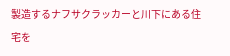製造するナフサクラッカーと川下にある住宅を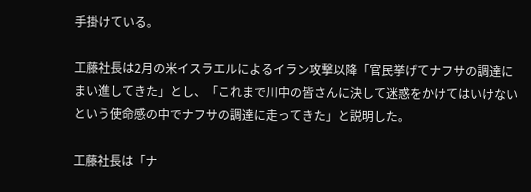手掛けている。

工藤社長は2月の米イスラエルによるイラン攻撃以降「官民挙げてナフサの調達にまい進してきた」とし、「これまで川中の皆さんに決して迷惑をかけてはいけないという使命感の中でナフサの調達に走ってきた」と説明した。

工藤社長は「ナ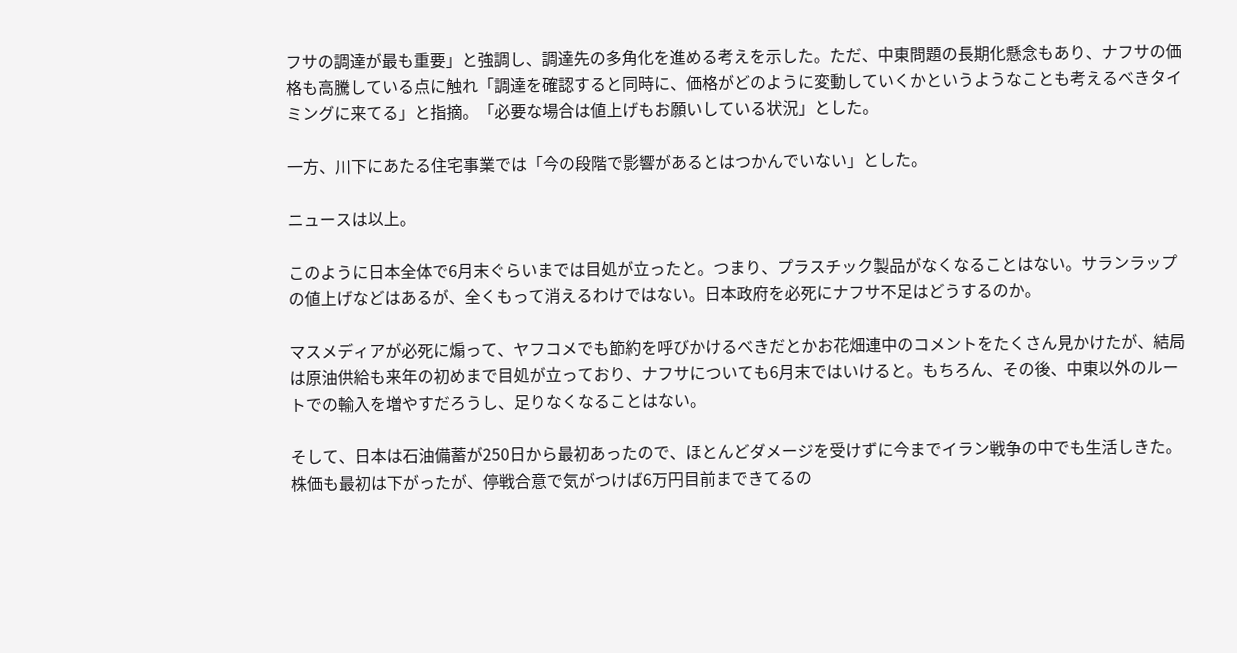フサの調達が最も重要」と強調し、調達先の多角化を進める考えを示した。ただ、中東問題の長期化懸念もあり、ナフサの価格も高騰している点に触れ「調達を確認すると同時に、価格がどのように変動していくかというようなことも考えるべきタイミングに来てる」と指摘。「必要な場合は値上げもお願いしている状況」とした。

一方、川下にあたる住宅事業では「今の段階で影響があるとはつかんでいない」とした。

ニュースは以上。

このように日本全体で6月末ぐらいまでは目処が立ったと。つまり、プラスチック製品がなくなることはない。サランラップの値上げなどはあるが、全くもって消えるわけではない。日本政府を必死にナフサ不足はどうするのか。

マスメディアが必死に煽って、ヤフコメでも節約を呼びかけるべきだとかお花畑連中のコメントをたくさん見かけたが、結局は原油供給も来年の初めまで目処が立っており、ナフサについても6月末ではいけると。もちろん、その後、中東以外のルートでの輸入を増やすだろうし、足りなくなることはない。

そして、日本は石油備蓄が250日から最初あったので、ほとんどダメージを受けずに今までイラン戦争の中でも生活しきた。株価も最初は下がったが、停戦合意で気がつけば6万円目前まできてるの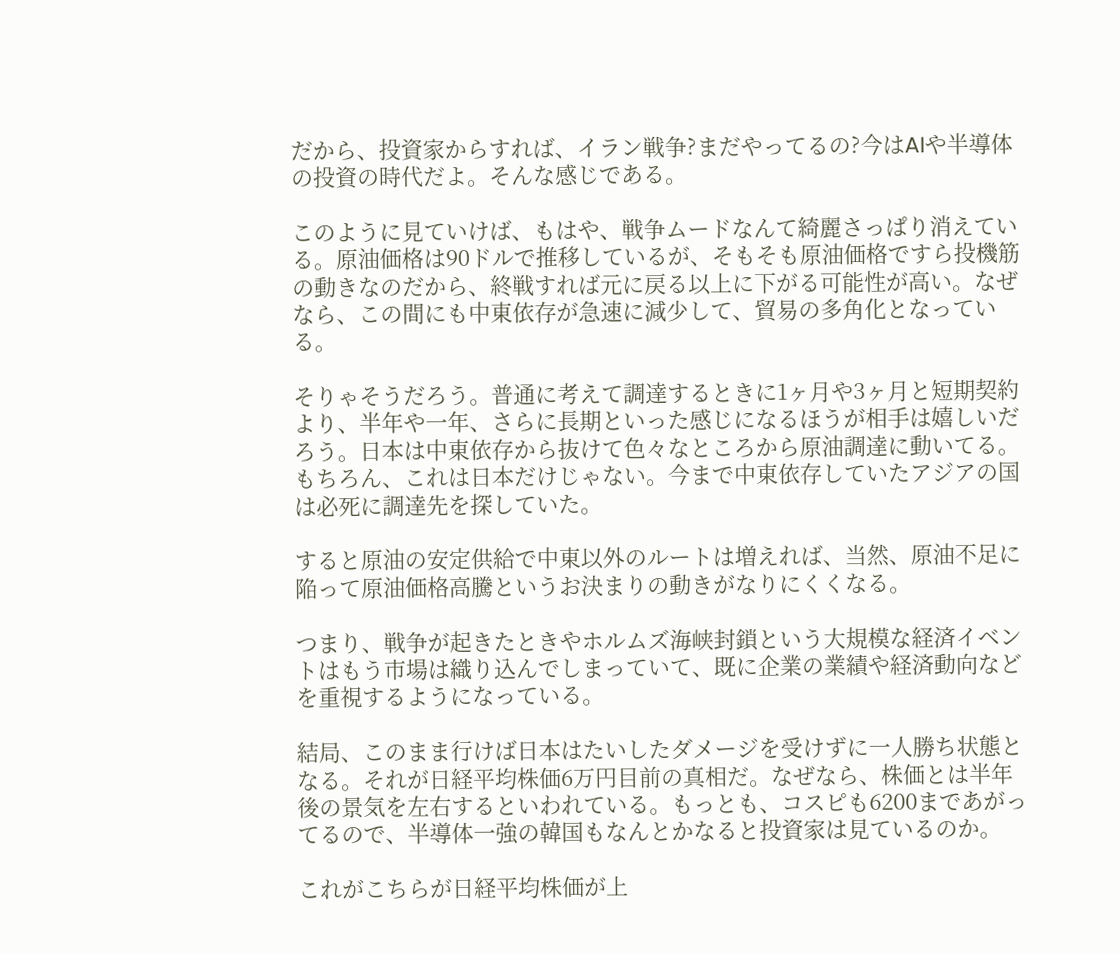だから、投資家からすれば、イラン戦争?まだやってるの?今はAIや半導体の投資の時代だよ。そんな感じである。

このように見ていけば、もはや、戦争ムードなんて綺麗さっぱり消えている。原油価格は90ドルで推移しているが、そもそも原油価格ですら投機筋の動きなのだから、終戦すれば元に戻る以上に下がる可能性が高い。なぜなら、この間にも中東依存が急速に減少して、貿易の多角化となっている。

そりゃそうだろう。普通に考えて調達するときに1ヶ月や3ヶ月と短期契約より、半年や一年、さらに長期といった感じになるほうが相手は嬉しいだろう。日本は中東依存から抜けて色々なところから原油調達に動いてる。もちろん、これは日本だけじゃない。今まで中東依存していたアジアの国は必死に調達先を探していた。

すると原油の安定供給で中東以外のルートは増えれば、当然、原油不足に陥って原油価格高騰というお決まりの動きがなりにくくなる。

つまり、戦争が起きたときやホルムズ海峡封鎖という大規模な経済イベントはもう市場は織り込んでしまっていて、既に企業の業績や経済動向などを重視するようになっている。

結局、このまま行けば日本はたいしたダメージを受けずに一人勝ち状態となる。それが日経平均株価6万円目前の真相だ。なぜなら、株価とは半年後の景気を左右するといわれている。もっとも、コスピも6200まであがってるので、半導体一強の韓国もなんとかなると投資家は見ているのか。

これがこちらが日経平均株価が上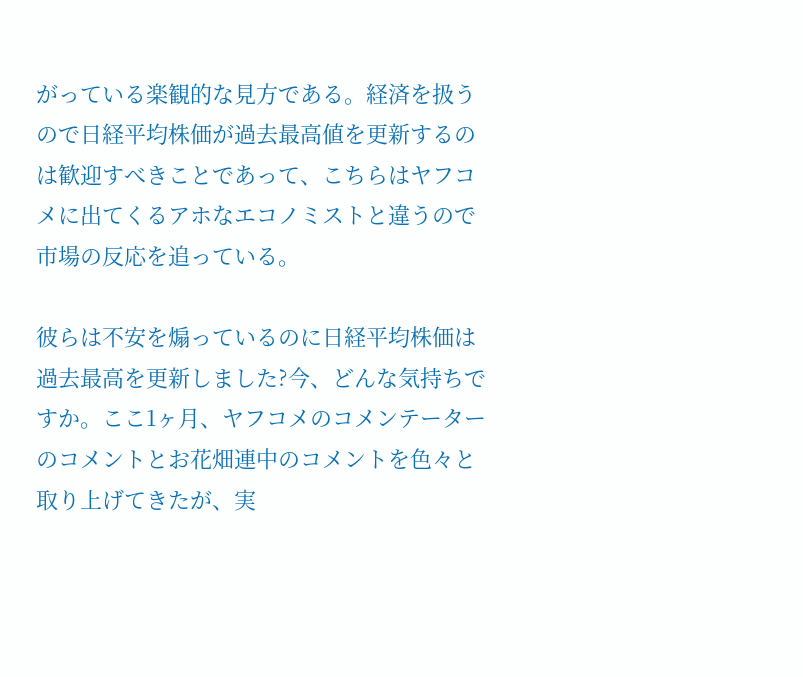がっている楽観的な見方である。経済を扱うので日経平均株価が過去最高値を更新するのは歓迎すべきことであって、こちらはヤフコメに出てくるアホなエコノミストと違うので市場の反応を追っている。

彼らは不安を煽っているのに日経平均株価は過去最高を更新しました?今、どんな気持ちですか。ここ1ヶ月、ヤフコメのコメンテーターのコメントとお花畑連中のコメントを色々と取り上げてきたが、実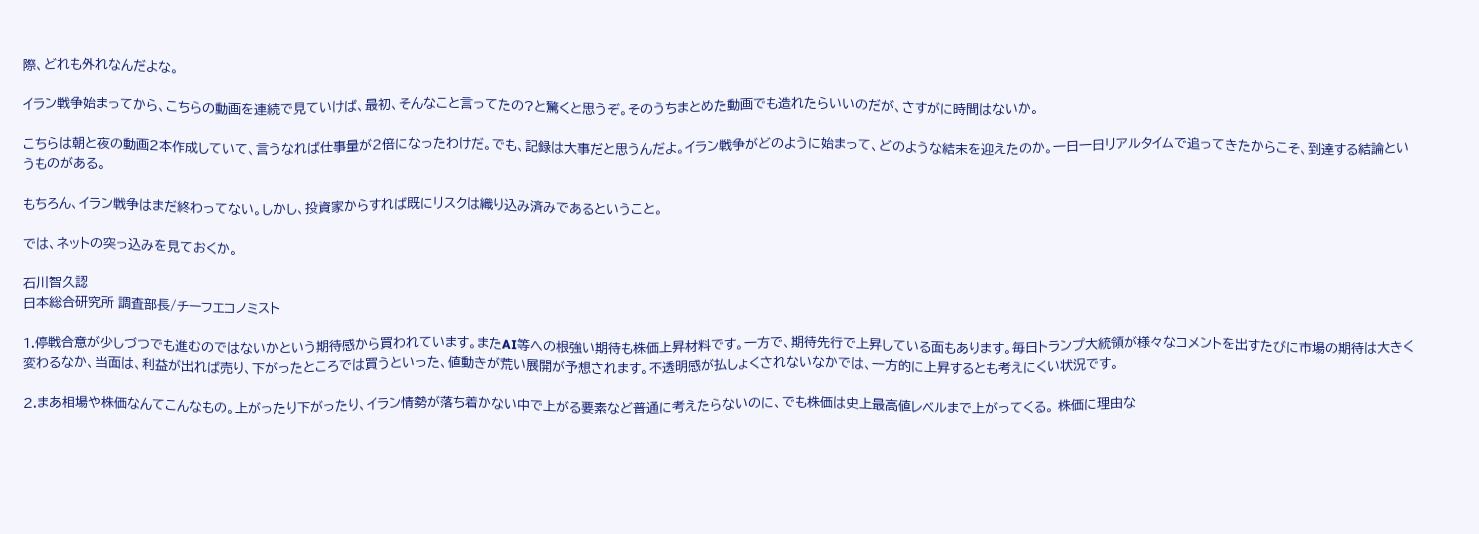際、どれも外れなんだよな。

イラン戦争始まってから、こちらの動画を連続で見ていけば、最初、そんなこと言ってたの?と驚くと思うぞ。そのうちまとめた動画でも造れたらいいのだが、さすがに時間はないか。

こちらは朝と夜の動画2本作成していて、言うなれば仕事量が2倍になったわけだ。でも、記録は大事だと思うんだよ。イラン戦争がどのように始まって、どのような結末を迎えたのか。一日一日リアルタイムで追ってきたからこそ、到達する結論というものがある。

もちろん、イラン戦争はまだ終わってない。しかし、投資家からすれば既にリスクは織り込み済みであるということ。

では、ネットの突っ込みを見ておくか。

石川智久認
日本総合研究所 調査部長/チーフエコノミスト

1.停戦合意が少しづつでも進むのではないかという期待感から買われています。またAI等への根強い期待も株価上昇材料です。一方で、期待先行で上昇している面もあります。毎日トランプ大統領が様々なコメントを出すたびに市場の期待は大きく変わるなか、当面は、利益が出れば売り、下がったところでは買うといった、値動きが荒い展開が予想されます。不透明感が払しょくされないなかでは、一方的に上昇するとも考えにくい状況です。

2.まあ相場や株価なんてこんなもの。上がったり下がったり、イラン情勢が落ち着かない中で上がる要素など普通に考えたらないのに、でも株価は史上最高値レベルまで上がってくる。 株価に理由な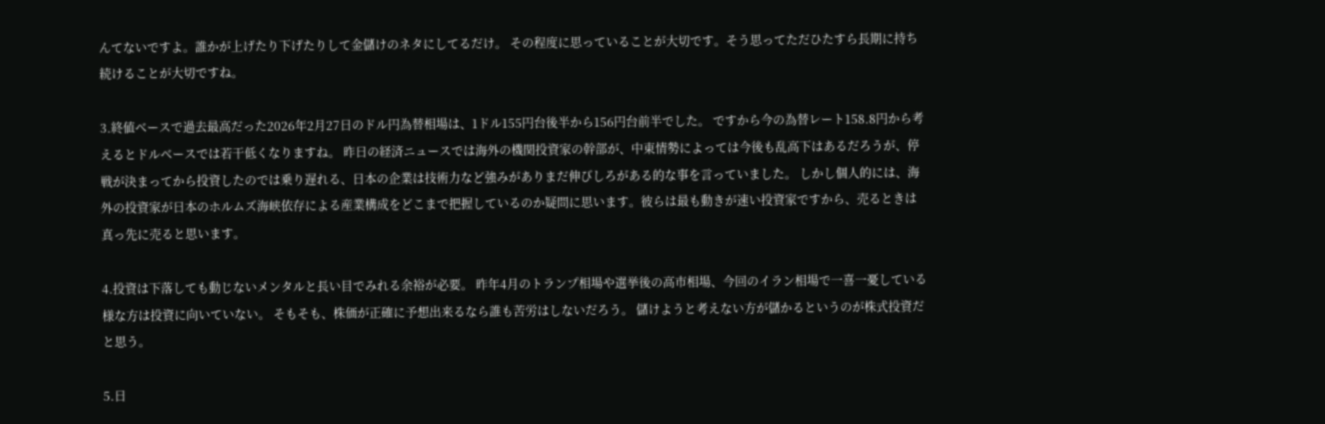んてないですよ。誰かが上げたり下げたりして金儲けのネタにしてるだけ。 その程度に思っていることが大切です。そう思ってただひたすら長期に持ち続けることが大切ですね。

3.終値ベースで過去最高だった2026年2月27日のドル円為替相場は、1ドル155円台後半から156円台前半でした。 ですから今の為替レート158.8円から考えるとドルベースでは若干低くなりますね。 昨日の経済ニュースでは海外の機関投資家の幹部が、中東情勢によっては今後も乱高下はあるだろうが、停戦が決まってから投資したのでは乗り遅れる、日本の企業は技術力など強みがありまだ伸びしろがある的な事を言っていました。 しかし個人的には、海外の投資家が日本のホルムズ海峡依存による産業構成をどこまで把握しているのか疑問に思います。彼らは最も動きが速い投資家ですから、売るときは真っ先に売ると思います。

4.投資は下落しても動じないメンタルと長い目でみれる余裕が必要。 昨年4月のトランプ相場や選挙後の高市相場、今回のイラン相場で一喜一憂している様な方は投資に向いていない。 そもそも、株価が正確に予想出来るなら誰も苦労はしないだろう。 儲けようと考えない方が儲かるというのが株式投資だと思う。

5.日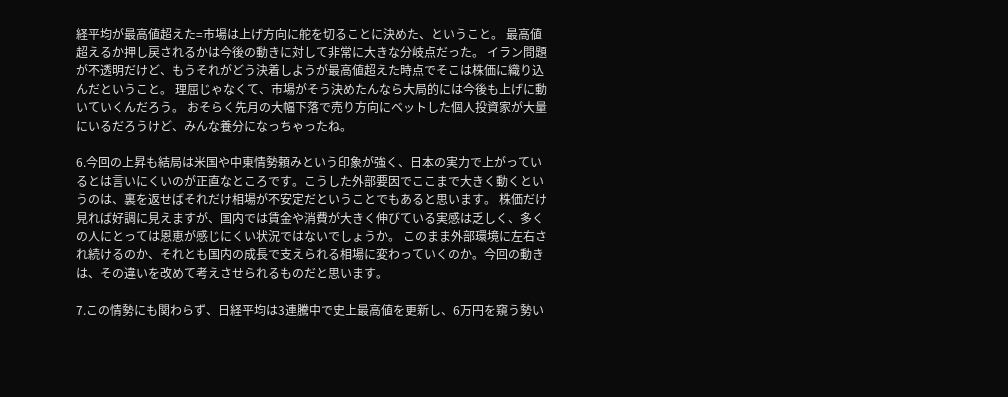経平均が最高値超えた=市場は上げ方向に舵を切ることに決めた、ということ。 最高値超えるか押し戻されるかは今後の動きに対して非常に大きな分岐点だった。 イラン問題が不透明だけど、もうそれがどう決着しようが最高値超えた時点でそこは株価に織り込んだということ。 理屈じゃなくて、市場がそう決めたんなら大局的には今後も上げに動いていくんだろう。 おそらく先月の大幅下落で売り方向にベットした個人投資家が大量にいるだろうけど、みんな養分になっちゃったね。

6.今回の上昇も結局は米国や中東情勢頼みという印象が強く、日本の実力で上がっているとは言いにくいのが正直なところです。こうした外部要因でここまで大きく動くというのは、裏を返せばそれだけ相場が不安定だということでもあると思います。 株価だけ見れば好調に見えますが、国内では賃金や消費が大きく伸びている実感は乏しく、多くの人にとっては恩恵が感じにくい状況ではないでしょうか。 このまま外部環境に左右され続けるのか、それとも国内の成長で支えられる相場に変わっていくのか。今回の動きは、その違いを改めて考えさせられるものだと思います。

7.この情勢にも関わらず、日経平均は3連騰中で史上最高値を更新し、6万円を窺う勢い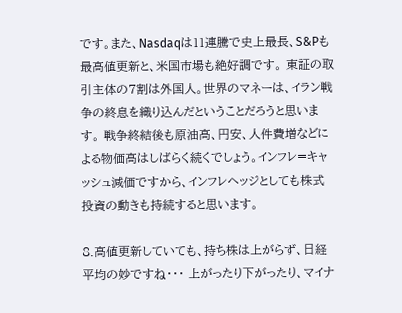です。また、Nasdaqは11連騰で史上最長、S&Pも最高値更新と、米国市場も絶好調です。 東証の取引主体の7割は外国人。世界のマネーは、イラン戦争の終息を織り込んだということだろうと思います。 戦争終結後も原油高、円安、人件費増などによる物価高はしばらく続くでしょう。インフレ=キャッシュ減価ですから、インフレヘッジとしても株式投資の動きも持続すると思います。

8.高値更新していても、持ち株は上がらず、日経平均の妙ですね・・・ 上がったり下がったり、マイナ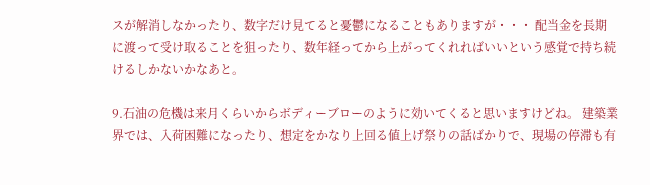スが解消しなかったり、数字だけ見てると憂鬱になることもありますが・・・ 配当金を長期に渡って受け取ることを狙ったり、数年経ってから上がってくれればいいという感覚で持ち続けるしかないかなあと。

9.石油の危機は来月くらいからボディーブローのように効いてくると思いますけどね。 建築業界では、入荷困難になったり、想定をかなり上回る値上げ祭りの話ばかりで、現場の停滞も有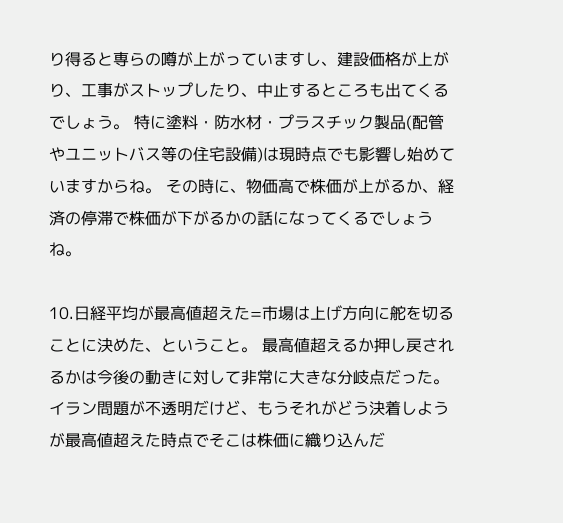り得ると専らの噂が上がっていますし、建設価格が上がり、工事がストップしたり、中止するところも出てくるでしょう。 特に塗料・防水材・プラスチック製品(配管やユニットバス等の住宅設備)は現時点でも影響し始めていますからね。 その時に、物価高で株価が上がるか、経済の停滞で株価が下がるかの話になってくるでしょうね。

10.日経平均が最高値超えた=市場は上げ方向に舵を切ることに決めた、ということ。 最高値超えるか押し戻されるかは今後の動きに対して非常に大きな分岐点だった。 イラン問題が不透明だけど、もうそれがどう決着しようが最高値超えた時点でそこは株価に織り込んだ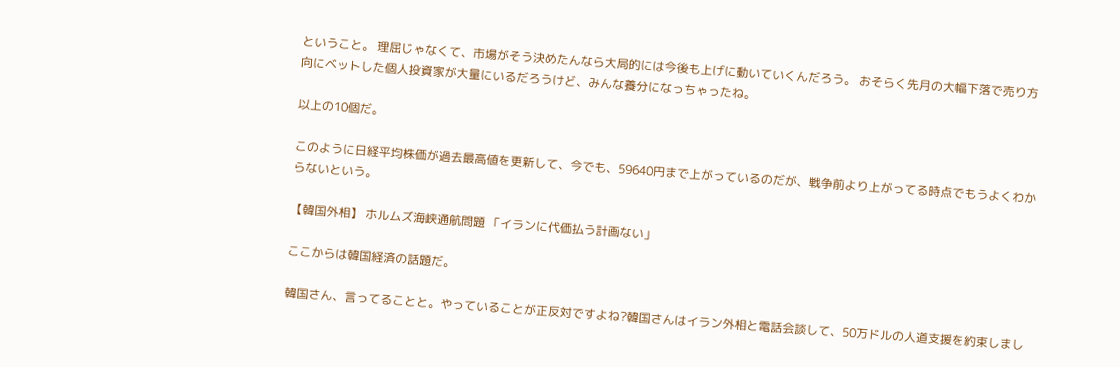ということ。 理屈じゃなくて、市場がそう決めたんなら大局的には今後も上げに動いていくんだろう。 おそらく先月の大幅下落で売り方向にベットした個人投資家が大量にいるだろうけど、みんな養分になっちゃったね。

以上の10個だ。

このように日経平均株価が過去最高値を更新して、今でも、59640円まで上がっているのだが、戦争前より上がってる時点でもうよくわからないという。

【韓国外相】 ホルムズ海峡通航問題 「イランに代価払う計画ない」

ここからは韓国経済の話題だ。

韓国さん、言ってることと。やっていることが正反対ですよね?韓国さんはイラン外相と電話会談して、50万ドルの人道支援を約束しまし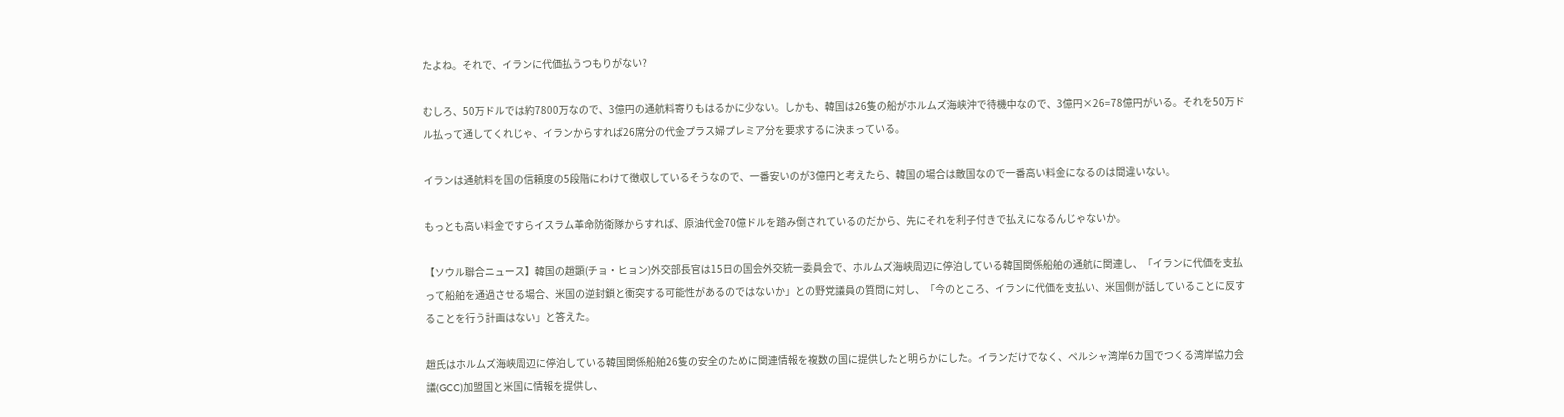たよね。それで、イランに代価払うつもりがない?

むしろ、50万ドルでは約7800万なので、3億円の通航料寄りもはるかに少ない。しかも、韓国は26隻の船がホルムズ海峡沖で待機中なので、3億円×26=78億円がいる。それを50万ドル払って通してくれじゃ、イランからすれば26席分の代金プラス婦プレミア分を要求するに決まっている。

イランは通航料を国の信頼度の5段階にわけて徴収しているそうなので、一番安いのが3億円と考えたら、韓国の場合は敵国なので一番高い料金になるのは間違いない。

もっとも高い料金ですらイスラム革命防衛隊からすれば、原油代金70億ドルを踏み倒されているのだから、先にそれを利子付きで払えになるんじゃないか。

【ソウル聯合ニュース】韓国の趙顕(チョ・ヒョン)外交部長官は15日の国会外交統一委員会で、ホルムズ海峡周辺に停泊している韓国関係船舶の通航に関連し、「イランに代価を支払って船舶を通過させる場合、米国の逆封鎖と衝突する可能性があるのではないか」との野党議員の質問に対し、「今のところ、イランに代価を支払い、米国側が話していることに反することを行う計画はない」と答えた。

趙氏はホルムズ海峡周辺に停泊している韓国関係船舶26隻の安全のために関連情報を複数の国に提供したと明らかにした。イランだけでなく、ペルシャ湾岸6カ国でつくる湾岸協力会議(GCC)加盟国と米国に情報を提供し、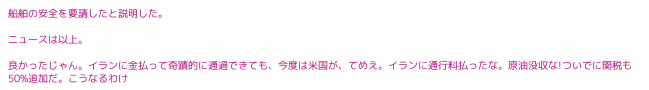船舶の安全を要請したと説明した。

ニュースは以上。

良かったじゃん。イランに金払って奇蹟的に通過できても、今度は米国が、てめえ。イランに通行料払ったな。原油没収な!ついでに関税も50%追加だ。こうなるわけ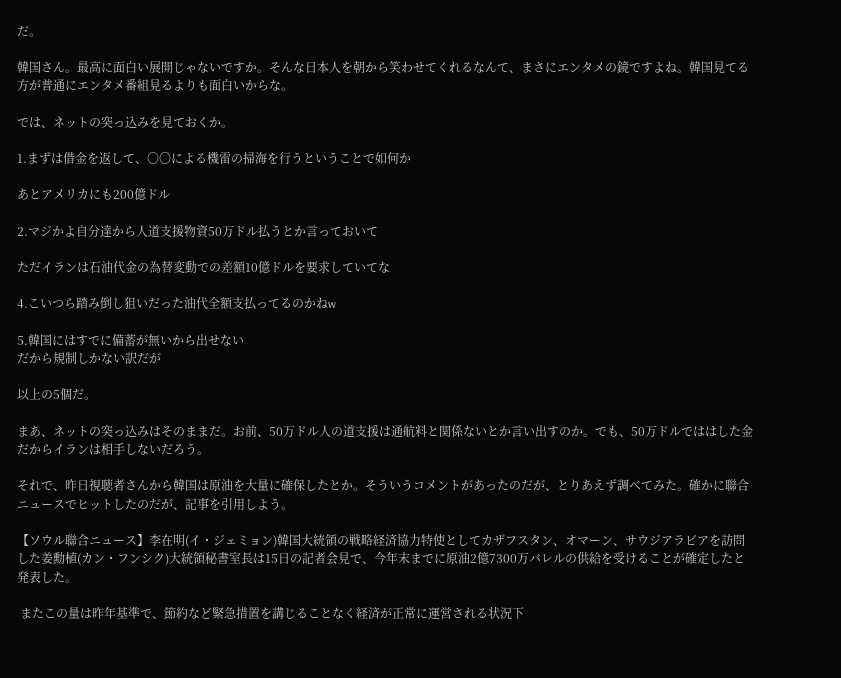だ。

韓国さん。最高に面白い展開じゃないですか。そんな日本人を朝から笑わせてくれるなんて、まさにエンタメの鏡ですよね。韓国見てる方が普通にエンタメ番組見るよりも面白いからな。

では、ネットの突っ込みを見ておくか。

1.まずは借金を返して、〇〇による機雷の掃海を行うということで如何か

あとアメリカにも200億ドル

2.マジかよ自分達から人道支援物資50万ドル払うとか言っておいて

ただイランは石油代金の為替変動での差額10億ドルを要求していてな

4.こいつら踏み倒し狙いだった油代全額支払ってるのかねw

5.韓国にはすでに備蓄が無いから出せない
だから規制しかない訳だが

以上の5個だ。

まあ、ネットの突っ込みはそのままだ。お前、50万ドル人の道支援は通航料と関係ないとか言い出すのか。でも、50万ドルでははした金だからイランは相手しないだろう。

それで、昨日視聴者さんから韓国は原油を大量に確保したとか。そういうコメントがあったのだが、とりあえず調べてみた。確かに聯合ニュースでヒットしたのだが、記事を引用しよう。

【ソウル聯合ニュース】李在明(イ・ジェミョン)韓国大統領の戦略経済協力特使としてカザフスタン、オマーン、サウジアラビアを訪問した姜勳植(カン・フンシク)大統領秘書室長は15日の記者会見で、今年末までに原油2億7300万バレルの供給を受けることが確定したと発表した。

 またこの量は昨年基準で、節約など緊急措置を講じることなく経済が正常に運営される状況下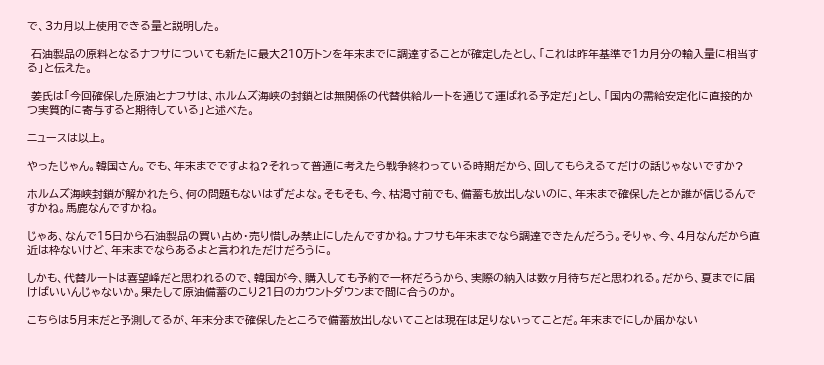で、3カ月以上使用できる量と説明した。

 石油製品の原料となるナフサについても新たに最大210万トンを年末までに調達することが確定したとし、「これは昨年基準で1カ月分の輸入量に相当する」と伝えた。

 姜氏は「今回確保した原油とナフサは、ホルムズ海峡の封鎖とは無関係の代替供給ルートを通じて運ばれる予定だ」とし、「国内の需給安定化に直接的かつ実質的に寄与すると期待している」と述べた。

ニュースは以上。

やったじゃん。韓国さん。でも、年末までですよね?それって普通に考えたら戦争終わっている時期だから、回してもらえるてだけの話じゃないですか?

ホルムズ海峡封鎖が解かれたら、何の問題もないはずだよな。そもそも、今、枯渇寸前でも、備蓄も放出しないのに、年末まで確保したとか誰が信じるんですかね。馬鹿なんですかね。

じゃあ、なんで15日から石油製品の買い占め・売り惜しみ禁止にしたんですかね。ナフサも年末までなら調達できたんだろう。そりゃ、今、4月なんだから直近は枠ないけど、年末までならあるよと言われただけだろうに。

しかも、代替ルートは喜望峰だと思われるので、韓国が今、購入しても予約で一杯だろうから、実際の納入は数ヶ月待ちだと思われる。だから、夏までに届けばいいんじゃないか。果たして原油備蓄のこり21日のカウントダウンまで間に合うのか。

こちらは5月末だと予測してるが、年末分まで確保したところで備蓄放出しないてことは現在は足りないってことだ。年末までにしか届かない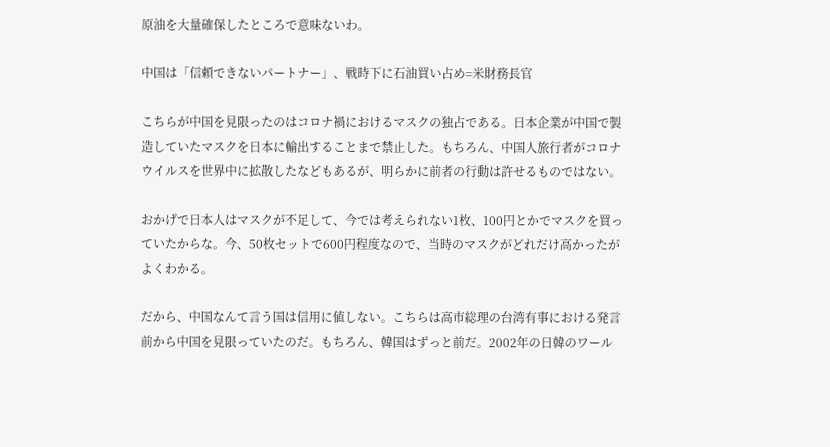原油を大量確保したところで意味ないわ。

中国は「信頼できないパートナー」、戦時下に石油買い占め=米財務長官

こちらが中国を見限ったのはコロナ禍におけるマスクの独占である。日本企業が中国で製造していたマスクを日本に輸出することまで禁止した。もちろん、中国人旅行者がコロナウイルスを世界中に拡散したなどもあるが、明らかに前者の行動は許せるものではない。

おかげで日本人はマスクが不足して、今では考えられない1枚、100円とかでマスクを買っていたからな。今、50枚セットで600円程度なので、当時のマスクがどれだけ高かったがよくわかる。

だから、中国なんて言う国は信用に値しない。こちらは高市総理の台湾有事における発言前から中国を見限っていたのだ。もちろん、韓国はずっと前だ。2002年の日韓のワール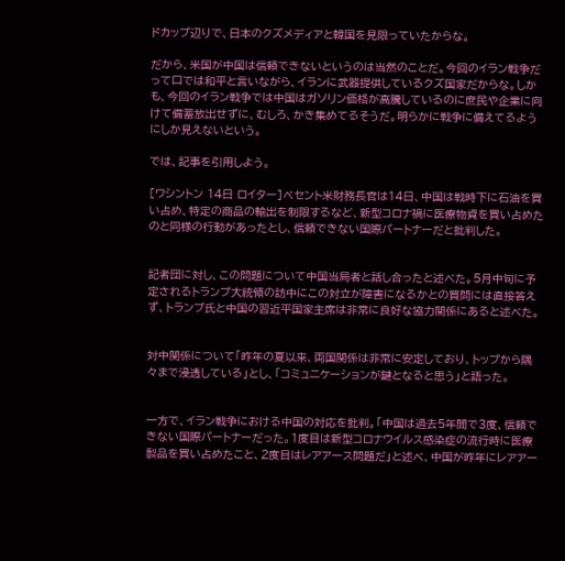ドカップ辺りで、日本のクズメディアと韓国を見限っていたからな。

だから、米国が中国は信頼できないというのは当然のことだ。今回のイラン戦争だって口では和平と言いながら、イランに武器提供しているクズ国家だからな。しかも、今回のイラン戦争では中国はガソリン価格が高騰しているのに庶民や企業に向けて備蓄放出せずに、むしろ、かき集めてるそうだ。明らかに戦争に備えてるようにしか見えないという。

では、記事を引用しよう。

[ワシントン 14日 ロイター]ベセント米財務長官は14日、中国は戦時下に石油を買い占め、特定の商品の輸出を制限するなど、新型コロナ禍に医療物資を買い占めたのと同様の行動があったとし、信頼できない国際パートナーだと批判した。


記者団に対し、この問題について中国当局者と話し合ったと述べた。5月中旬に予定されるトランプ大統領の訪中にこの対立が障害になるかとの質問には直接答えず、トランプ氏と中国の習近平国家主席は非常に良好な協力関係にあると述べた。


対中関係について「昨年の夏以来、両国関係は非常に安定しており、トップから隅々まで浸透している」とし、「コミュニケーションが鍵となると思う」と語った。


一方で、イラン戦争における中国の対応を批判。「中国は過去5年間で3度、信頼できない国際パートナーだった。1度目は新型コロナウイルス感染症の流行時に医療製品を買い占めたこと、2度目はレアアース問題だ」と述べ、中国が昨年にレアアー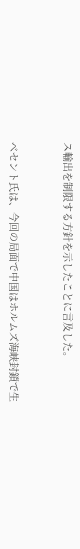ス輸出を制限する方針を示したことに言及した。


ベセント氏は、今回の局面で中国はホルムズ海峡封鎖で生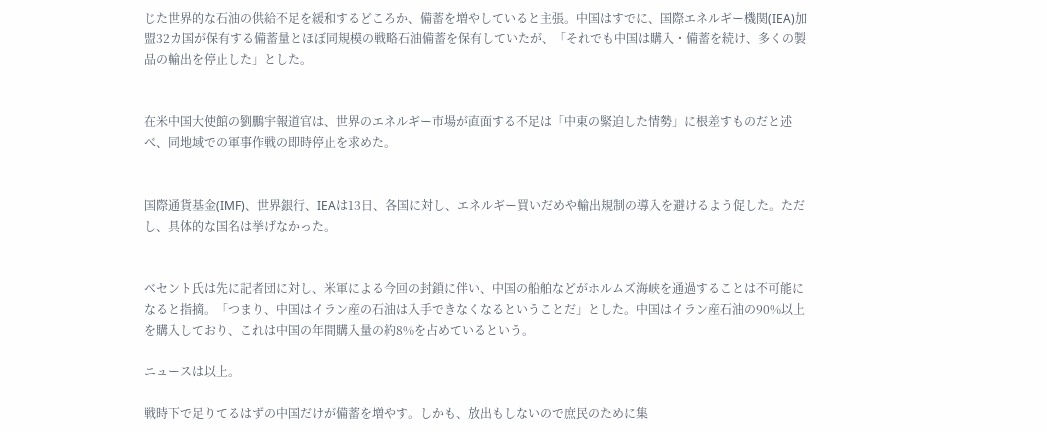じた世界的な石油の供給不足を緩和するどころか、備蓄を増やしていると主張。中国はすでに、国際エネルギー機関(IEA)加盟32カ国が保有する備蓄量とほぼ同規模の戦略石油備蓄を保有していたが、「それでも中国は購入・備蓄を続け、多くの製品の輸出を停止した」とした。


在米中国大使館の劉鵬宇報道官は、世界のエネルギー市場が直面する不足は「中東の緊迫した情勢」に根差すものだと述べ、同地域での軍事作戦の即時停止を求めた。


国際通貨基金(IMF)、世界銀行、IEAは13日、各国に対し、エネルギー買いだめや輸出規制の導入を避けるよう促した。ただし、具体的な国名は挙げなかった。


ベセント氏は先に記者団に対し、米軍による今回の封鎖に伴い、中国の船舶などがホルムズ海峡を通過することは不可能になると指摘。「つまり、中国はイラン産の石油は入手できなくなるということだ」とした。中国はイラン産石油の90%以上を購入しており、これは中国の年間購入量の約8%を占めているという。

ニュースは以上。

戦時下で足りてるはずの中国だけが備蓄を増やす。しかも、放出もしないので庶民のために集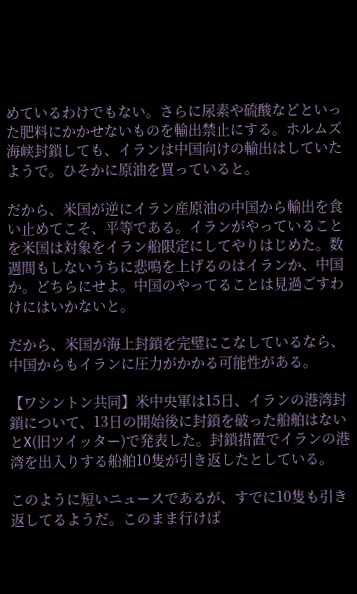めているわけでもない。さらに尿素や硫酸などといった肥料にかかせないものを輸出禁止にする。ホルムズ海峡封鎖しても、イランは中国向けの輸出はしていたようで。ひそかに原油を買っていると。

だから、米国が逆にイラン産原油の中国から輸出を食い止めてこそ、平等である。イランがやっていることを米国は対象をイラン船限定にしてやりはじめた。数週間もしないうちに悲鳴を上げるのはイランか、中国か。どちらにせよ。中国のやってることは見過ごすわけにはいかないと。

だから、米国が海上封鎖を完璧にこなしているなら、中国からもイランに圧力がかかる可能性がある。

【ワシントン共同】米中央軍は15日、イランの港湾封鎖について、13日の開始後に封鎖を破った船舶はないとX(旧ツイッター)で発表した。封鎖措置でイランの港湾を出入りする船舶10隻が引き返したとしている。

このように短いニュースであるが、すでに10隻も引き返してるようだ。このまま行けば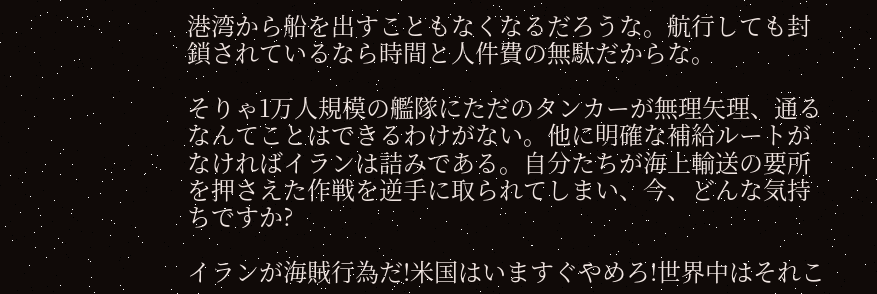港湾から船を出すこともなくなるだろうな。航行しても封鎖されているなら時間と人件費の無駄だからな。

そりゃ1万人規模の艦隊にただのタンカーが無理矢理、通るなんてことはできるわけがない。他に明確な補給ルートがなければイランは詰みである。自分たちが海上輸送の要所を押さえた作戦を逆手に取られてしまい、今、どんな気持ちですか?

イランが海賊行為だ!米国はいますぐやめろ!世界中はそれこ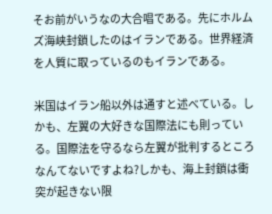そお前がいうなの大合唱である。先にホルムズ海峡封鎖したのはイランである。世界経済を人質に取っているのもイランである。

米国はイラン船以外は通すと述べている。しかも、左翼の大好きな国際法にも則っている。国際法を守るなら左翼が批判するところなんてないですよね?しかも、海上封鎖は衝突が起きない限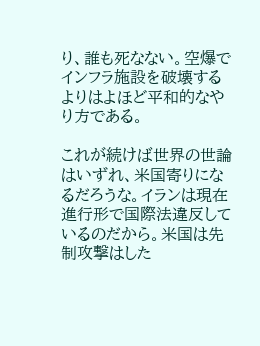り、誰も死なない。空爆でインフラ施設を破壊するよりはよほど平和的なやり方である。

これが続けば世界の世論はいずれ、米国寄りになるだろうな。イランは現在進行形で国際法違反しているのだから。米国は先制攻撃はした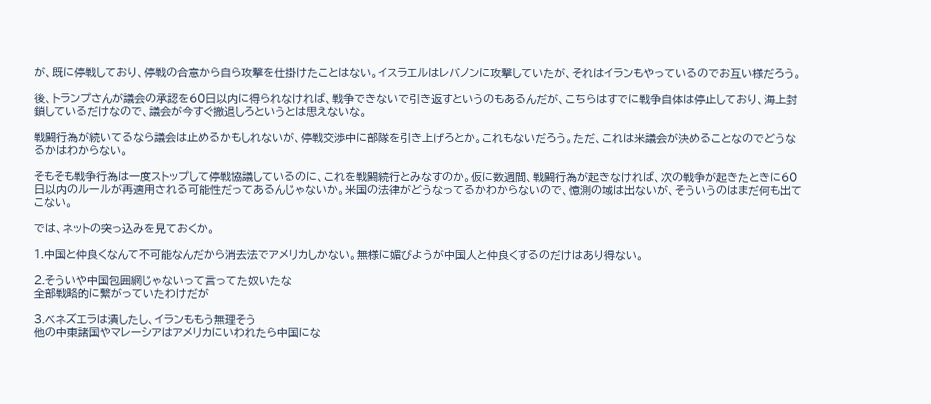が、既に停戦しており、停戦の合意から自ら攻撃を仕掛けたことはない。イスラエルはレバノンに攻撃していたが、それはイランもやっているのでお互い様だろう。

後、トランプさんが議会の承認を60日以内に得られなければ、戦争できないで引き返すというのもあるんだが、こちらはすでに戦争自体は停止しており、海上封鎖しているだけなので、議会が今すぐ撤退しろというとは思えないな。

戦闘行為が続いてるなら議会は止めるかもしれないが、停戦交渉中に部隊を引き上げろとか。これもないだろう。ただ、これは米議会が決めることなのでどうなるかはわからない。

そもそも戦争行為は一度ストップして停戦協議しているのに、これを戦闘続行とみなすのか。仮に数週間、戦闘行為が起きなければ、次の戦争が起きたときに60日以内のルールが再適用される可能性だってあるんじゃないか。米国の法律がどうなってるかわからないので、憶測の域は出ないが、そういうのはまだ何も出てこない。

では、ネットの突っ込みを見ておくか。

1.中国と仲良くなんて不可能なんだから消去法でアメリカしかない。無様に媚びようが中国人と仲良くするのだけはあり得ない。

2.そういや中国包囲網じゃないって言ってた奴いたな
全部戦略的に繋がっていたわけだが

3.ベネズエラは潰したし、イランももう無理そう
他の中東諸国やマレーシアはアメリカにいわれたら中国にな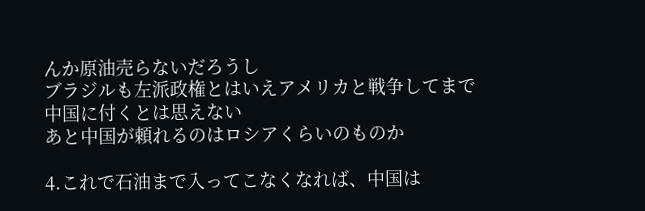んか原油売らないだろうし
ブラジルも左派政権とはいえアメリカと戦争してまで中国に付くとは思えない
あと中国が頼れるのはロシアくらいのものか

4.これで石油まで入ってこなくなれば、中国は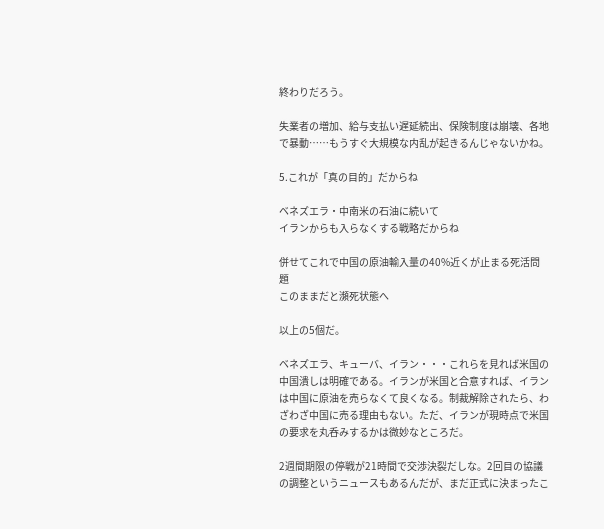終わりだろう。

失業者の増加、給与支払い遅延続出、保険制度は崩壊、各地で暴動……もうすぐ大規模な内乱が起きるんじゃないかね。

5.これが「真の目的」だからね

ベネズエラ・中南米の石油に続いて
イランからも入らなくする戦略だからね

併せてこれで中国の原油輸入量の40%近くが止まる死活問題
このままだと瀕死状態へ

以上の5個だ。

ベネズエラ、キューバ、イラン・・・これらを見れば米国の中国潰しは明確である。イランが米国と合意すれば、イランは中国に原油を売らなくて良くなる。制裁解除されたら、わざわざ中国に売る理由もない。ただ、イランが現時点で米国の要求を丸呑みするかは微妙なところだ。

2週間期限の停戦が21時間で交渉決裂だしな。2回目の協議の調整というニュースもあるんだが、まだ正式に決まったこ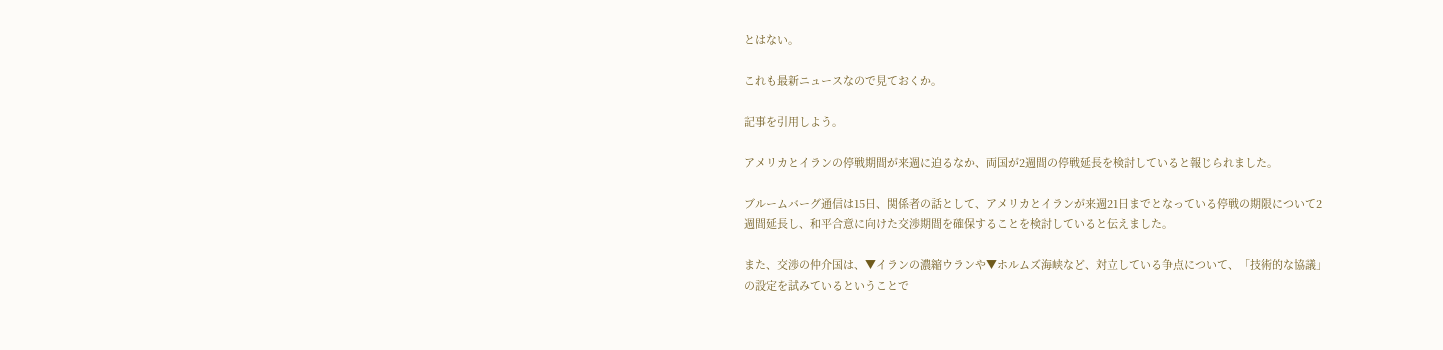とはない。

これも最新ニュースなので見ておくか。

記事を引用しよう。

アメリカとイランの停戦期間が来週に迫るなか、両国が2週間の停戦延長を検討していると報じられました。

ブルームバーグ通信は15日、関係者の話として、アメリカとイランが来週21日までとなっている停戦の期限について2週間延長し、和平合意に向けた交渉期間を確保することを検討していると伝えました。

また、交渉の仲介国は、▼イランの濃縮ウランや▼ホルムズ海峡など、対立している争点について、「技術的な協議」の設定を試みているということで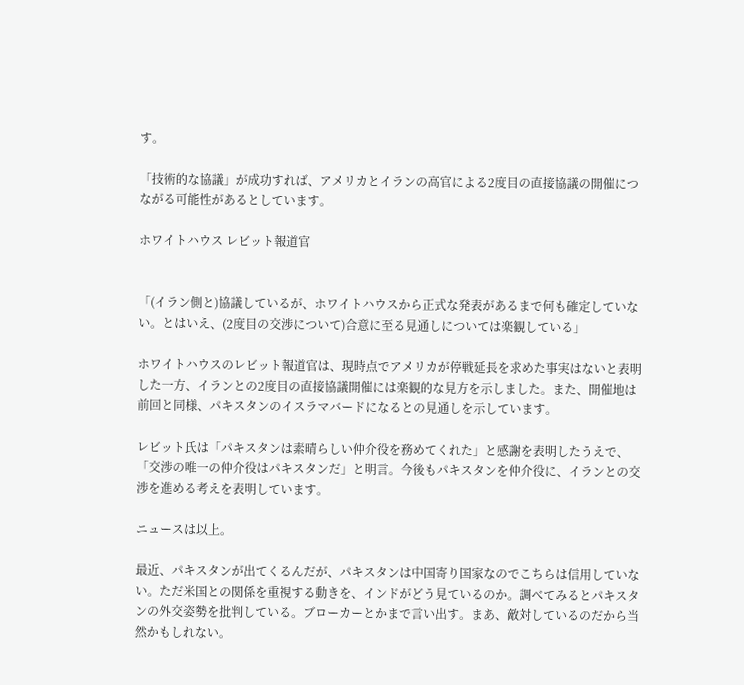す。

「技術的な協議」が成功すれば、アメリカとイランの高官による2度目の直接協議の開催につながる可能性があるとしています。

ホワイトハウス レビット報道官


「(イラン側と)協議しているが、ホワイトハウスから正式な発表があるまで何も確定していない。とはいえ、(2度目の交渉について)合意に至る見通しについては楽観している」

ホワイトハウスのレビット報道官は、現時点でアメリカが停戦延長を求めた事実はないと表明した一方、イランとの2度目の直接協議開催には楽観的な見方を示しました。また、開催地は前回と同様、パキスタンのイスラマバードになるとの見通しを示しています。

レビット氏は「パキスタンは素晴らしい仲介役を務めてくれた」と感謝を表明したうえで、「交渉の唯一の仲介役はパキスタンだ」と明言。今後もパキスタンを仲介役に、イランとの交渉を進める考えを表明しています。

ニュースは以上。

最近、パキスタンが出てくるんだが、パキスタンは中国寄り国家なのでこちらは信用していない。ただ米国との関係を重視する動きを、インドがどう見ているのか。調べてみるとパキスタンの外交姿勢を批判している。ブローカーとかまで言い出す。まあ、敵対しているのだから当然かもしれない。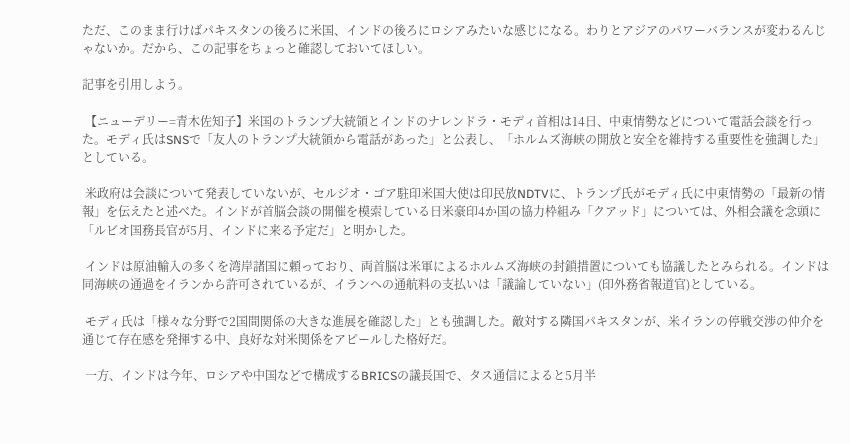ただ、このまま行けばパキスタンの後ろに米国、インドの後ろにロシアみたいな感じになる。わりとアジアのパワーバランスが変わるんじゃないか。だから、この記事をちょっと確認しておいてほしい。

記事を引用しよう。

 【ニューデリー=青木佐知子】米国のトランプ大統領とインドのナレンドラ・モディ首相は14日、中東情勢などについて電話会談を行った。モディ氏はSNSで「友人のトランプ大統領から電話があった」と公表し、「ホルムズ海峡の開放と安全を維持する重要性を強調した」としている。

 米政府は会談について発表していないが、セルジオ・ゴア駐印米国大使は印民放NDTVに、トランプ氏がモディ氏に中東情勢の「最新の情報」を伝えたと述べた。インドが首脳会談の開催を模索している日米豪印4か国の協力枠組み「クアッド」については、外相会議を念頭に「ルビオ国務長官が5月、インドに来る予定だ」と明かした。

 インドは原油輸入の多くを湾岸諸国に頼っており、両首脳は米軍によるホルムズ海峡の封鎖措置についても協議したとみられる。インドは同海峡の通過をイランから許可されているが、イランへの通航料の支払いは「議論していない」(印外務省報道官)としている。

 モディ氏は「様々な分野で2国間関係の大きな進展を確認した」とも強調した。敵対する隣国パキスタンが、米イランの停戦交渉の仲介を通じて存在感を発揮する中、良好な対米関係をアピールした格好だ。

 一方、インドは今年、ロシアや中国などで構成するBRICSの議長国で、タス通信によると5月半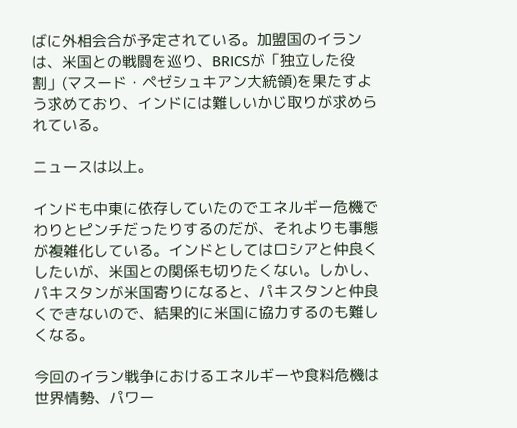ばに外相会合が予定されている。加盟国のイランは、米国との戦闘を巡り、BRICSが「独立した役割」(マスード・ペゼシュキアン大統領)を果たすよう求めており、インドには難しいかじ取りが求められている。

ニュースは以上。

インドも中東に依存していたのでエネルギー危機でわりとピンチだったりするのだが、それよりも事態が複雑化している。インドとしてはロシアと仲良くしたいが、米国との関係も切りたくない。しかし、パキスタンが米国寄りになると、パキスタンと仲良くできないので、結果的に米国に協力するのも難しくなる。

今回のイラン戦争におけるエネルギーや食料危機は世界情勢、パワー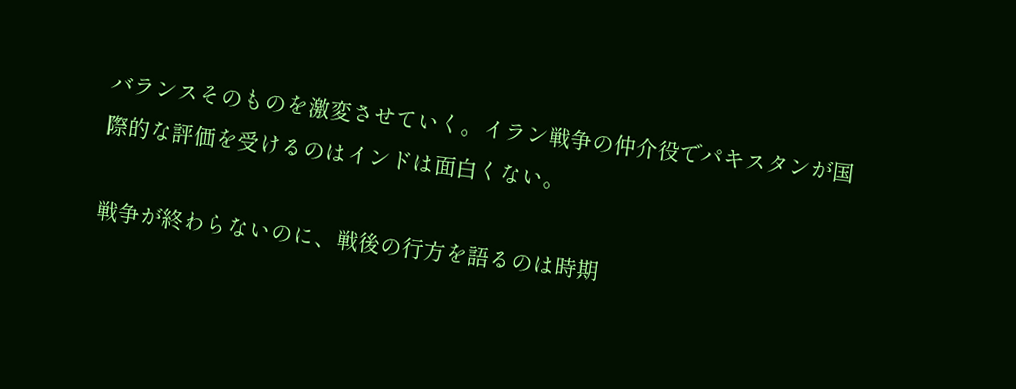バランスそのものを激変させていく。イラン戦争の仲介役でパキスタンが国際的な評価を受けるのはインドは面白くない。

戦争が終わらないのに、戦後の行方を語るのは時期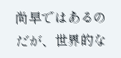尚早ではあるのだが、世界的な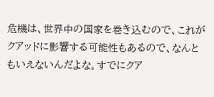危機は、世界中の国家を巻き込むので、これがクアッドに影響する可能性もあるので、なんともいえないんだよな。すでにクア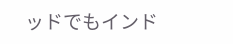ッドでもインド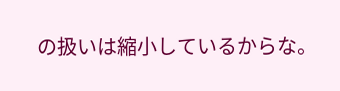の扱いは縮小しているからな。